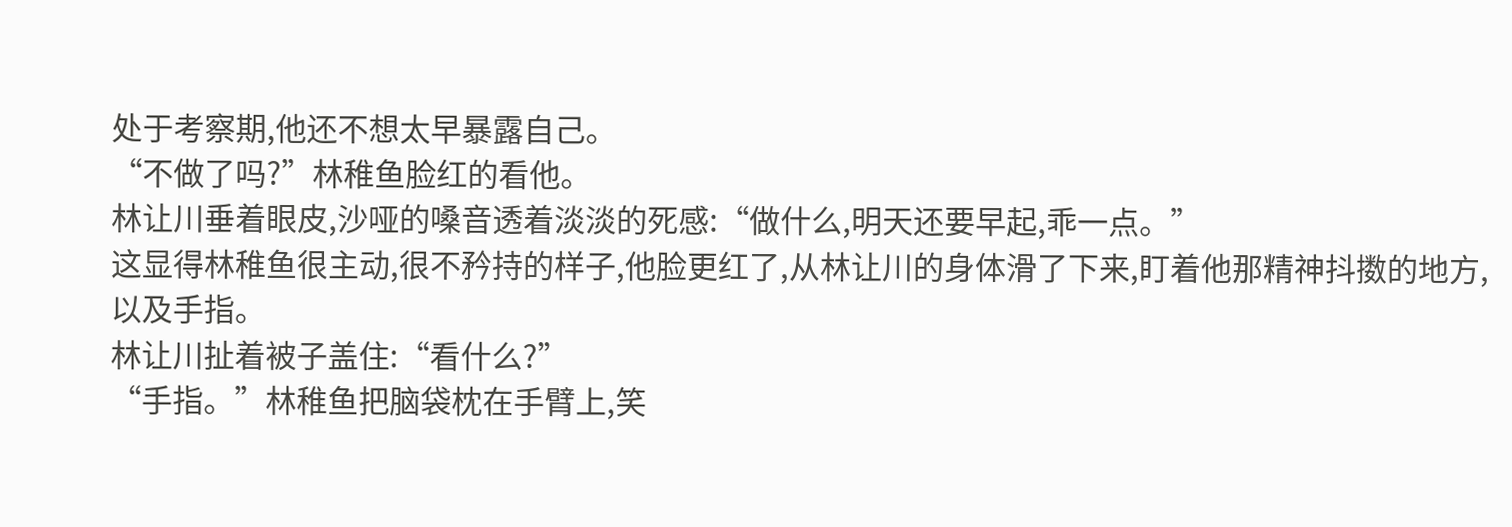处于考察期,他还不想太早暴露自己。
“不做了吗?”林稚鱼脸红的看他。
林让川垂着眼皮,沙哑的嗓音透着淡淡的死感:“做什么,明天还要早起,乖一点。”
这显得林稚鱼很主动,很不矜持的样子,他脸更红了,从林让川的身体滑了下来,盯着他那精神抖擞的地方,以及手指。
林让川扯着被子盖住:“看什么?”
“手指。”林稚鱼把脑袋枕在手臂上,笑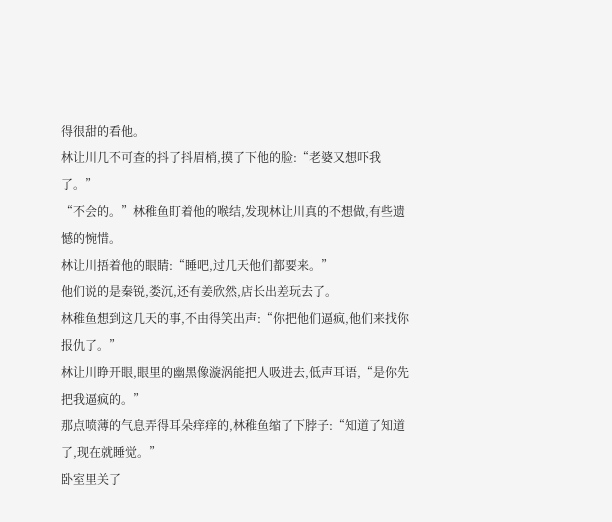得很甜的看他。
林让川几不可查的抖了抖眉梢,摸了下他的脸:“老婆又想吓我了。”
“不会的。”林稚鱼盯着他的喉结,发现林让川真的不想做,有些遗憾的惋惜。
林让川捂着他的眼睛:“睡吧,过几天他们都要来。”
他们说的是秦锐,娄沉,还有姜欣然,店长出差玩去了。
林稚鱼想到这几天的事,不由得笑出声:“你把他们逼疯,他们来找你报仇了。”
林让川睁开眼,眼里的幽黑像漩涡能把人吸进去,低声耳语,“是你先把我逼疯的。”
那点喷薄的气息弄得耳朵痒痒的,林稚鱼缩了下脖子:“知道了知道了,现在就睡觉。”
卧室里关了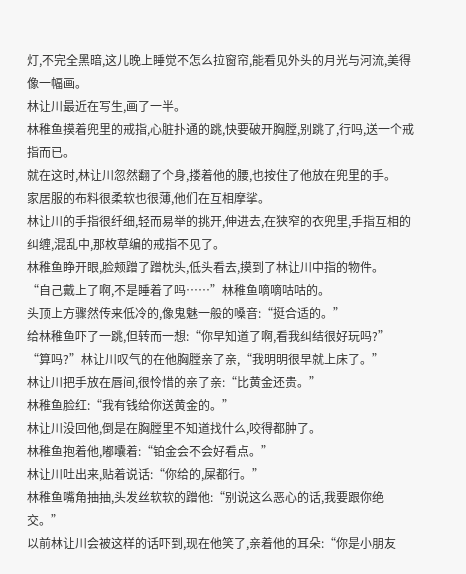灯,不完全黑暗,这儿晚上睡觉不怎么拉窗帘,能看见外头的月光与河流,美得像一幅画。
林让川最近在写生,画了一半。
林稚鱼摸着兜里的戒指,心脏扑通的跳,快要破开胸膛,别跳了,行吗,送一个戒指而已。
就在这时,林让川忽然翻了个身,搂着他的腰,也按住了他放在兜里的手。
家居服的布料很柔软也很薄,他们在互相摩挲。
林让川的手指很纤细,轻而易举的挑开,伸进去,在狭窄的衣兜里,手指互相的纠缠,混乱中,那枚草编的戒指不见了。
林稚鱼睁开眼,脸颊蹭了蹭枕头,低头看去,摸到了林让川中指的物件。
“自己戴上了啊,不是睡着了吗……”林稚鱼嘀嘀咕咕的。
头顶上方骤然传来低冷的,像鬼魅一般的嗓音:“挺合适的。”
给林稚鱼吓了一跳,但转而一想:“你早知道了啊,看我纠结很好玩吗?”
“算吗?”林让川叹气的在他胸膛亲了亲,“我明明很早就上床了。”
林让川把手放在唇间,很怜惜的亲了亲:“比黄金还贵。”
林稚鱼脸红:“我有钱给你送黄金的。”
林让川没回他,倒是在胸膛里不知道找什么,咬得都肿了。
林稚鱼抱着他,嘟囔着:“铂金会不会好看点。”
林让川吐出来,贴着说话:“你给的,屎都行。”
林稚鱼嘴角抽抽,头发丝软软的蹭他:“别说这么恶心的话,我要跟你绝交。”
以前林让川会被这样的话吓到,现在他笑了,亲着他的耳朵:“你是小朋友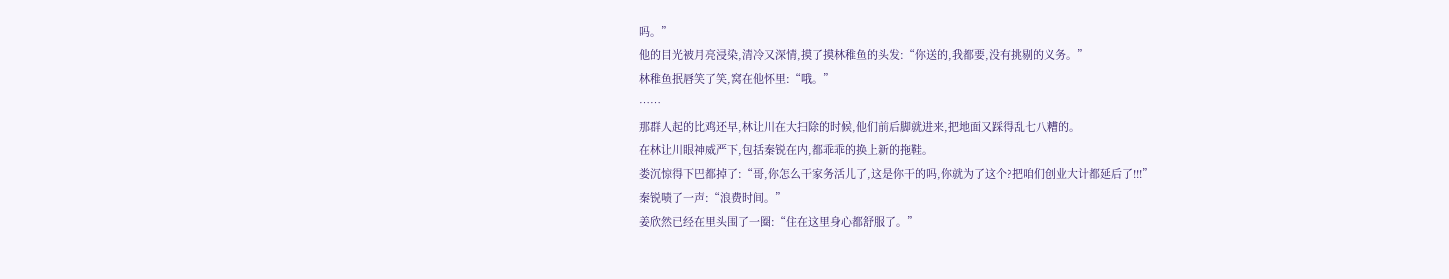吗。”
他的目光被月亮浸染,清冷又深情,摸了摸林稚鱼的头发:“你送的,我都要,没有挑剔的义务。”
林稚鱼抿唇笑了笑,窝在他怀里:“哦。”
……
那群人起的比鸡还早,林让川在大扫除的时候,他们前后脚就进来,把地面又踩得乱七八糟的。
在林让川眼神威严下,包括秦锐在内,都乖乖的换上新的拖鞋。
娄沉惊得下巴都掉了:“哥,你怎么干家务活儿了,这是你干的吗,你就为了这个?把咱们创业大计都延后了!!!”
秦锐啧了一声:“浪费时间。”
姜欣然已经在里头围了一圈:“住在这里身心都舒服了。”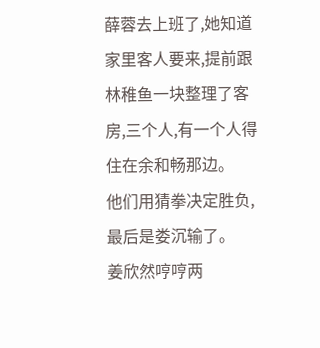薛蓉去上班了,她知道家里客人要来,提前跟林稚鱼一块整理了客房,三个人,有一个人得住在余和畅那边。
他们用猜拳决定胜负,最后是娄沉输了。
姜欣然哼哼两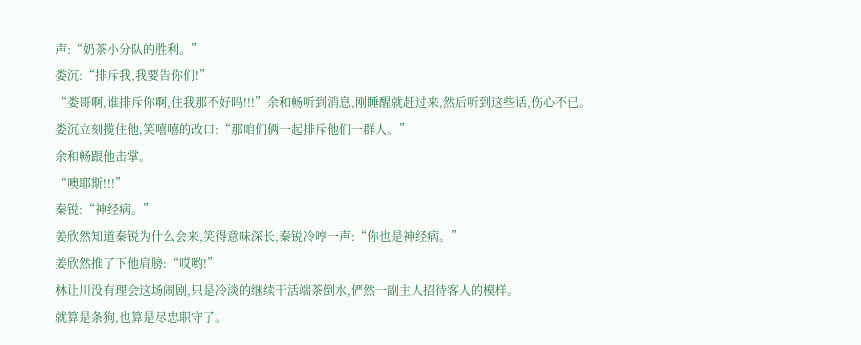声:“奶茶小分队的胜利。”
娄沉:“排斥我,我要告你们!”
“娄哥啊,谁排斥你啊,住我那不好吗!!!”余和畅听到消息,刚睡醒就赶过来,然后听到这些话,伤心不已。
娄沉立刻揽住他,笑嘻嘻的改口:“那咱们俩一起排斥他们一群人。”
余和畅跟他击掌。
“噢耶斯!!!”
秦锐:“神经病。”
姜欣然知道秦锐为什么会来,笑得意味深长,秦锐冷哼一声:“你也是神经病。”
姜欣然推了下他肩膀:“哎哟!”
林让川没有理会这场闹剧,只是冷淡的继续干活端茶倒水,俨然一副主人招待客人的模样。
就算是条狗,也算是尽忠职守了。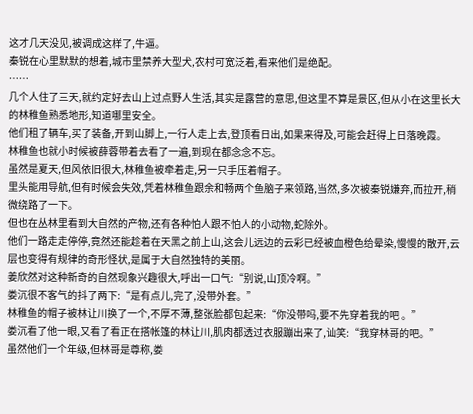这才几天没见,被调成这样了,牛逼。
秦锐在心里默默的想着,城市里禁养大型犬,农村可宽泛着,看来他们是绝配。
……
几个人住了三天,就约定好去山上过点野人生活,其实是露营的意思,但这里不算是景区,但从小在这里长大的林稚鱼熟悉地形,知道哪里安全。
他们租了辆车,买了装备,开到山脚上,一行人走上去,登顶看日出,如果来得及,可能会赶得上日落晚霞。
林稚鱼也就小时候被薛蓉带着去看了一遍,到现在都念念不忘。
虽然是夏天,但风依旧很大,林稚鱼被牵着走,另一只手压着帽子。
里头能用导航,但有时候会失效,凭着林稚鱼跟余和畅两个鱼脑子来领路,当然,多次被秦锐嫌弃,而拉开,稍微绕路了一下。
但也在丛林里看到大自然的产物,还有各种怕人跟不怕人的小动物,蛇除外。
他们一路走走停停,竟然还能趁着在天黑之前上山,这会儿远边的云彩已经被血橙色给晕染,慢慢的散开,云层也变得有规律的奇形怪状,是属于大自然独特的美丽。
姜欣然对这种新奇的自然现象兴趣很大,呼出一口气:“别说,山顶冷啊。”
娄沉很不客气的抖了两下:“是有点儿,完了,没带外套。”
林稚鱼的帽子被林让川换了一个,不厚不薄,整张脸都包起来:“你没带吗,要不先穿着我的吧 。”
娄沉看了他一眼,又看了看正在搭帐篷的林让川,肌肉都透过衣服蹦出来了,讪笑:“我穿林哥的吧。”
虽然他们一个年级,但林哥是尊称,娄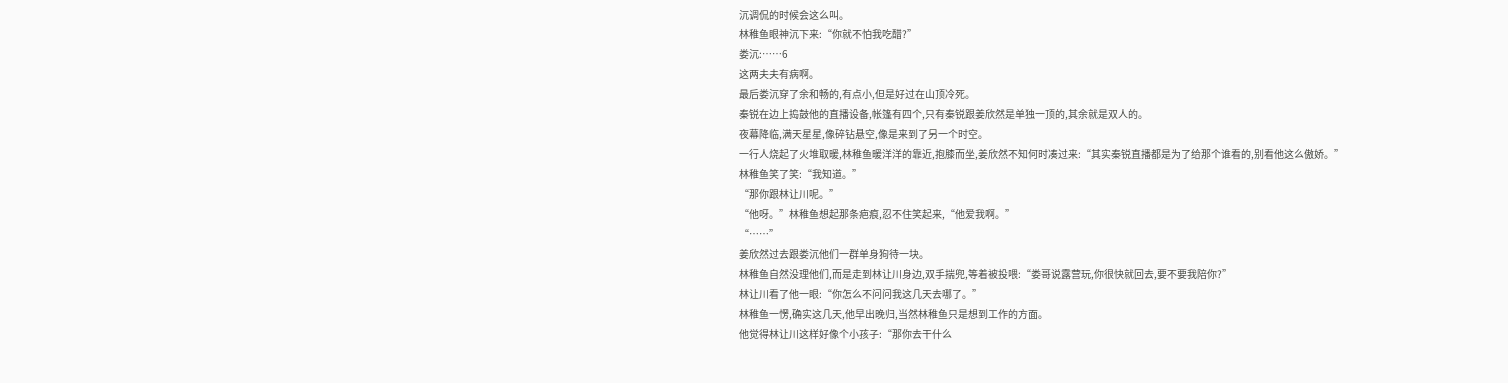沉调侃的时候会这么叫。
林稚鱼眼神沉下来:“你就不怕我吃醋?”
娄沉:……6
这两夫夫有病啊。
最后娄沉穿了余和畅的,有点小,但是好过在山顶冷死。
秦锐在边上捣鼓他的直播设备,帐篷有四个,只有秦锐跟姜欣然是单独一顶的,其余就是双人的。
夜幕降临,满天星星,像碎钻悬空,像是来到了另一个时空。
一行人烧起了火堆取暖,林稚鱼暖洋洋的靠近,抱膝而坐,姜欣然不知何时凑过来:“其实秦锐直播都是为了给那个谁看的,别看他这么傲娇。”
林稚鱼笑了笑:“我知道。”
“那你跟林让川呢。”
“他呀。”林稚鱼想起那条疤痕,忍不住笑起来,“他爱我啊。”
“……”
姜欣然过去跟娄沉他们一群单身狗待一块。
林稚鱼自然没理他们,而是走到林让川身边,双手揣兜,等着被投喂:“娄哥说露营玩,你很快就回去,要不要我陪你?”
林让川看了他一眼:“你怎么不问问我这几天去哪了。”
林稚鱼一愣,确实这几天,他早出晚归,当然林稚鱼只是想到工作的方面。
他觉得林让川这样好像个小孩子:“那你去干什么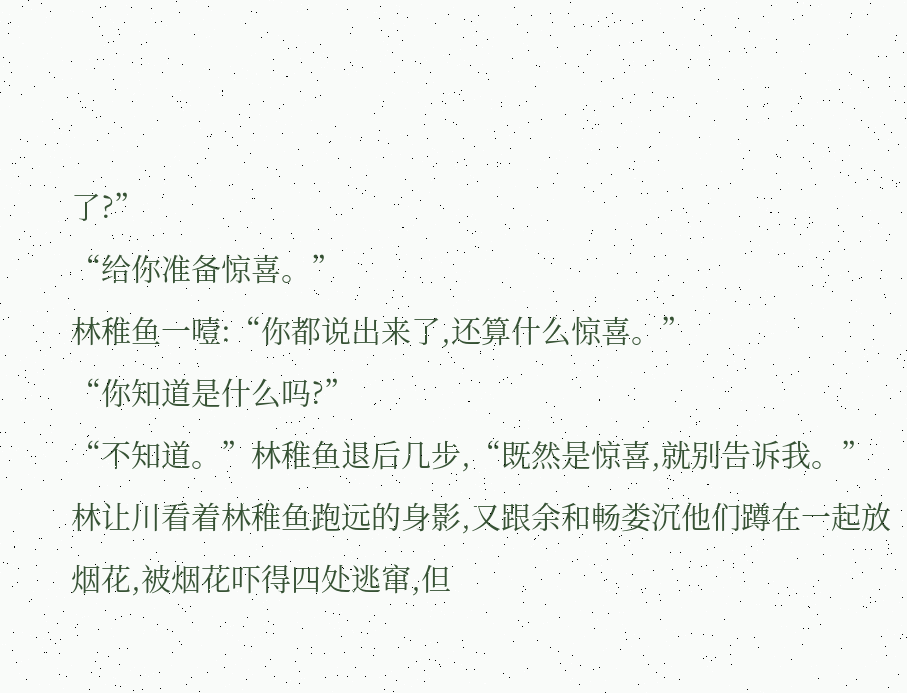了?”
“给你准备惊喜。”
林稚鱼一噎:“你都说出来了,还算什么惊喜。”
“你知道是什么吗?”
“不知道。”林稚鱼退后几步,“既然是惊喜,就别告诉我。”
林让川看着林稚鱼跑远的身影,又跟余和畅娄沉他们蹲在一起放烟花,被烟花吓得四处逃窜,但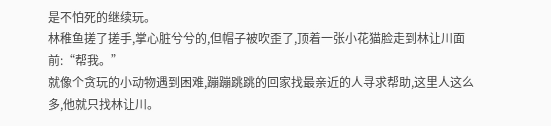是不怕死的继续玩。
林稚鱼搓了搓手,掌心脏兮兮的,但帽子被吹歪了,顶着一张小花猫脸走到林让川面前:“帮我。”
就像个贪玩的小动物遇到困难,蹦蹦跳跳的回家找最亲近的人寻求帮助,这里人这么多,他就只找林让川。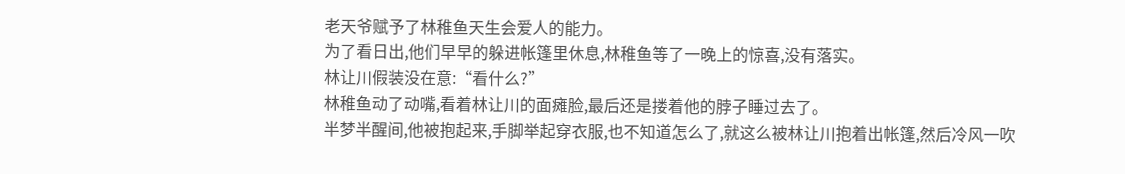老天爷赋予了林稚鱼天生会爱人的能力。
为了看日出,他们早早的躲进帐篷里休息,林稚鱼等了一晚上的惊喜,没有落实。
林让川假装没在意:“看什么?”
林稚鱼动了动嘴,看着林让川的面瘫脸,最后还是搂着他的脖子睡过去了。
半梦半醒间,他被抱起来,手脚举起穿衣服,也不知道怎么了,就这么被林让川抱着出帐篷,然后冷风一吹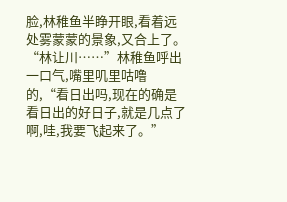脸,林稚鱼半睁开眼,看着远处雾蒙蒙的景象,又合上了。
“林让川……”林稚鱼呼出一口气,嘴里叽里咕噜的,“看日出吗,现在的确是看日出的好日子,就是几点了啊,哇,我要飞起来了。”